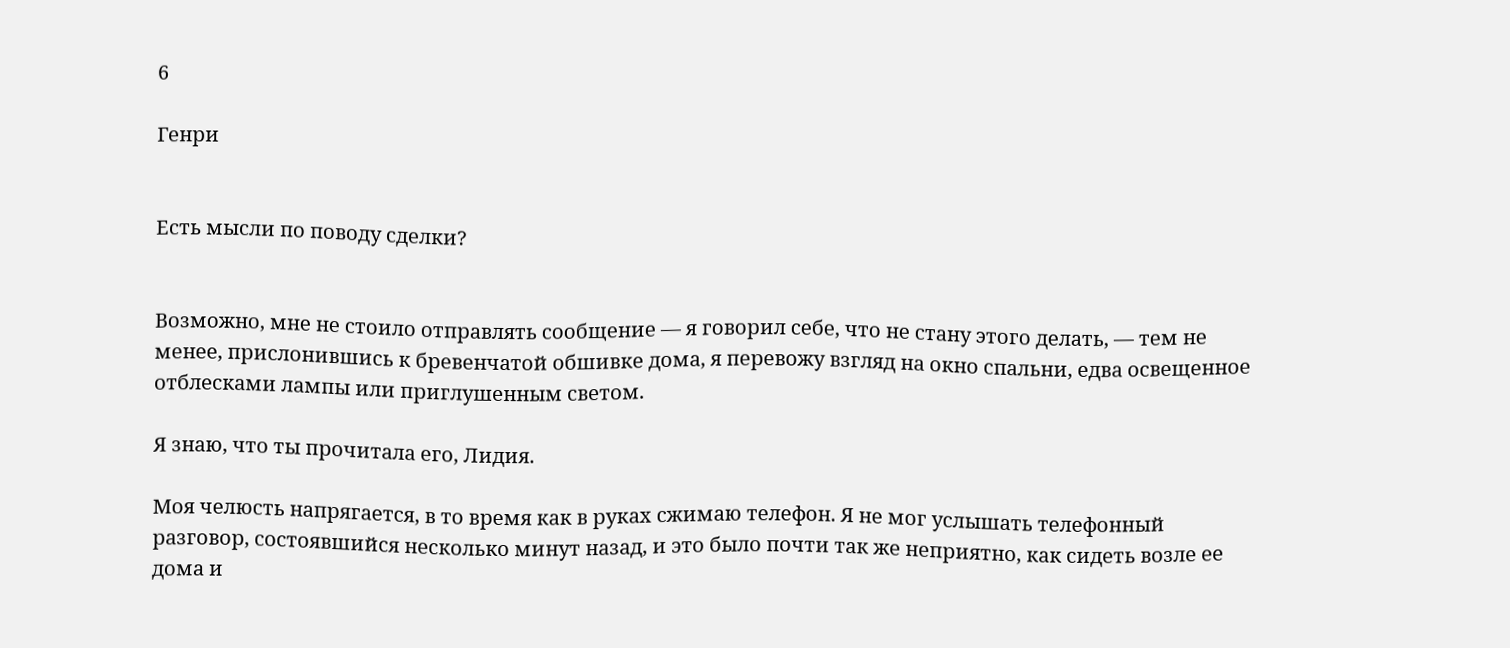6

Генри


Есть мысли по поводу сделки?


Возможно, мне не стоило отправлять сообщение — я говорил себе, что не стану этого делать, — тем не менее, прислонившись к бревенчатой обшивке дома, я перевожу взгляд на окно спальни, едва освещенное отблесками лампы или приглушенным светом.

Я знаю, что ты прочитала его, Лидия.

Моя челюсть напрягается, в то время как в руках сжимаю телефон. Я не мог услышать телефонный разговор, состоявшийся несколько минут назад, и это было почти так же неприятно, как сидеть возле ее дома и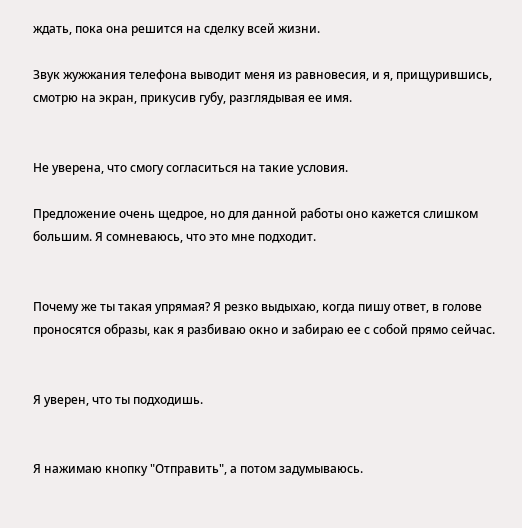ждать, пока она решится на сделку всей жизни.

Звук жужжания телефона выводит меня из равновесия, и я, прищурившись, смотрю на экран, прикусив губу, разглядывая ее имя.


Не уверена, что смогу согласиться на такие условия.

Предложение очень щедрое, но для данной работы оно кажется слишком большим. Я сомневаюсь, что это мне подходит.


Почему же ты такая упрямая? Я резко выдыхаю, когда пишу ответ, в голове проносятся образы, как я разбиваю окно и забираю ее с собой прямо сейчас.


Я уверен, что ты подходишь.


Я нажимаю кнопку "Отправить", а потом задумываюсь.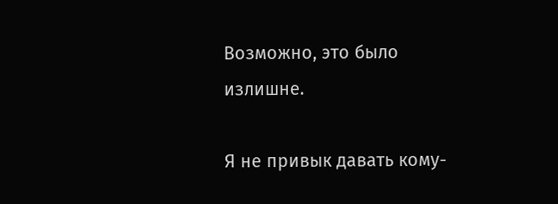Возможно, это было излишне.

Я не привык давать кому-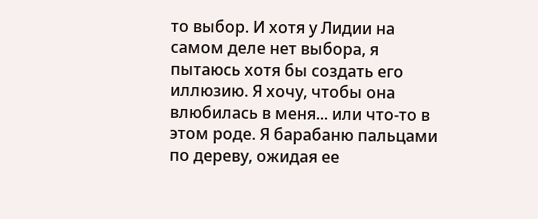то выбор. И хотя у Лидии на самом деле нет выбора, я пытаюсь хотя бы создать его иллюзию. Я хочу, чтобы она влюбилась в меня... или что-то в этом роде. Я барабаню пальцами по дереву, ожидая ее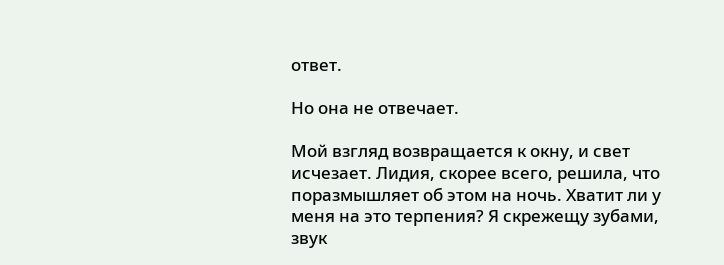ответ.

Но она не отвечает.

Мой взгляд возвращается к окну, и свет исчезает. Лидия, скорее всего, решила, что поразмышляет об этом на ночь. Хватит ли у меня на это терпения? Я скрежещу зубами, звук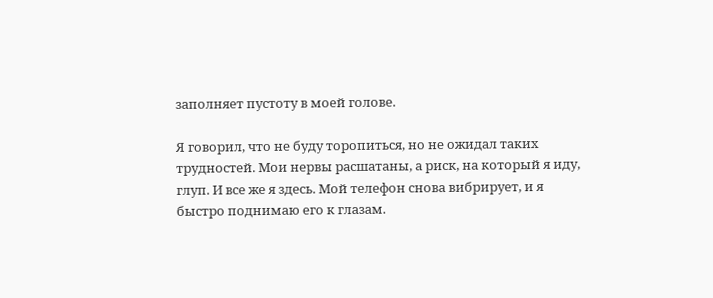заполняет пустоту в моей голове.

Я говорил, что не буду торопиться, но не ожидал таких трудностей. Мои нервы расшатаны, а риск, на который я иду, глуп. И все же я здесь. Мой телефон снова вибрирует, и я быстро поднимаю его к глазам.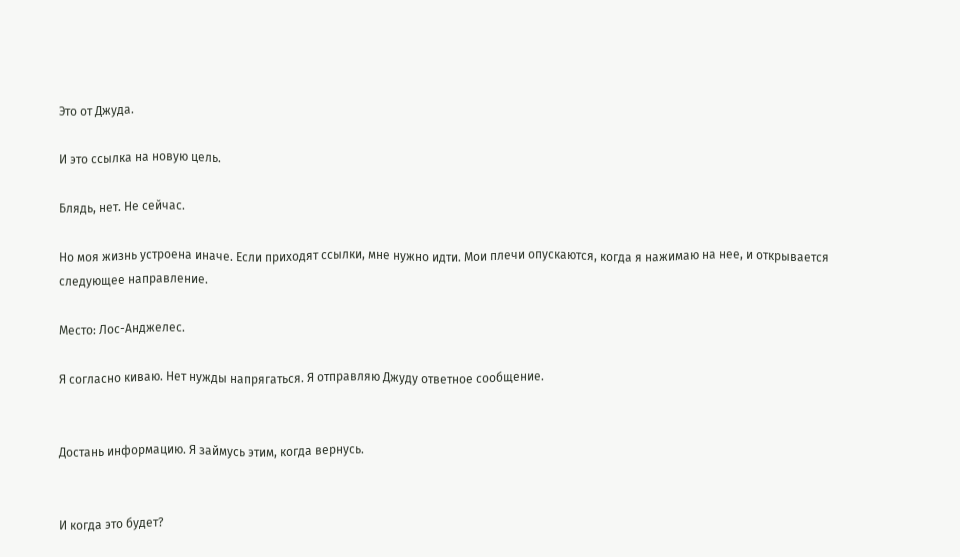Это от Джуда.

И это ссылка на новую цель.

Блядь, нет. Не сейчас.

Но моя жизнь устроена иначе. Если приходят ссылки, мне нужно идти. Мои плечи опускаются, когда я нажимаю на нее, и открывается следующее направление.

Место: Лос-Анджелес.

Я согласно киваю. Нет нужды напрягаться. Я отправляю Джуду ответное сообщение.


Достань информацию. Я займусь этим, когда вернусь.


И когда это будет?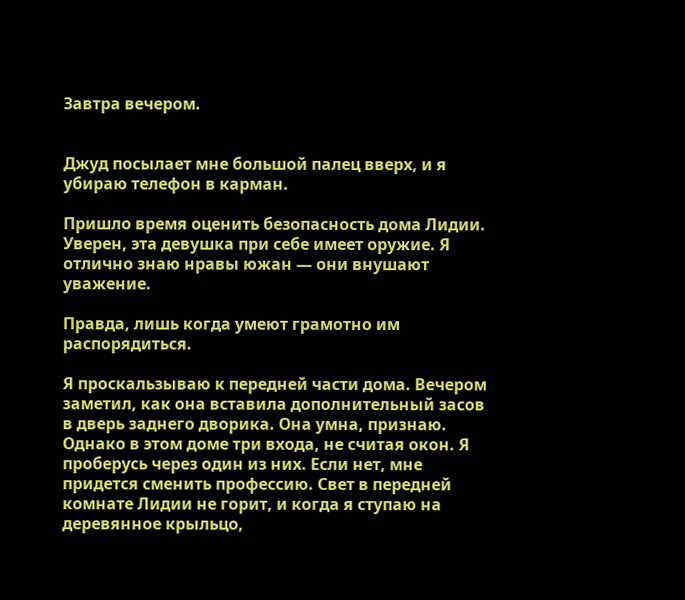Завтра вечером.


Джуд посылает мне большой палец вверх, и я убираю телефон в карман.

Пришло время оценить безопасность дома Лидии. Уверен, эта девушка при себе имеет оружие. Я отлично знаю нравы южан — они внушают уважение.

Правда, лишь когда умеют грамотно им распорядиться.

Я проскальзываю к передней части дома. Вечером заметил, как она вставила дополнительный засов в дверь заднего дворика. Она умна, признаю. Однако в этом доме три входа, не считая окон. Я проберусь через один из них. Если нет, мне придется сменить профессию. Свет в передней комнате Лидии не горит, и когда я ступаю на деревянное крыльцо,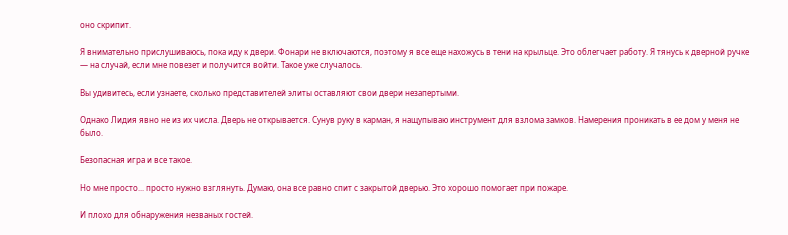оно скрипит.

Я внимательно прислушиваюсь, пока иду к двери. Фонари не включаются, поэтому я все еще нахожусь в тени на крыльце. Это облегчает работу. Я тянусь к дверной ручке — на случай, если мне повезет и получится войти. Такое уже случалось.

Вы удивитесь, если узнаете, сколько представителей элиты оставляют свои двери незапертыми.

Однако Лидия явно не из их числа. Дверь не открывается. Сунув руку в карман, я нащупываю инструмент для взлома замков. Намерения проникать в ее дом у меня не было.

Безопасная игра и все такое.

Но мне просто... просто нужно взглянуть. Думаю, она все равно спит с закрытой дверью. Это хорошо помогает при пожаре.

И плохо для обнаружения незваных гостей.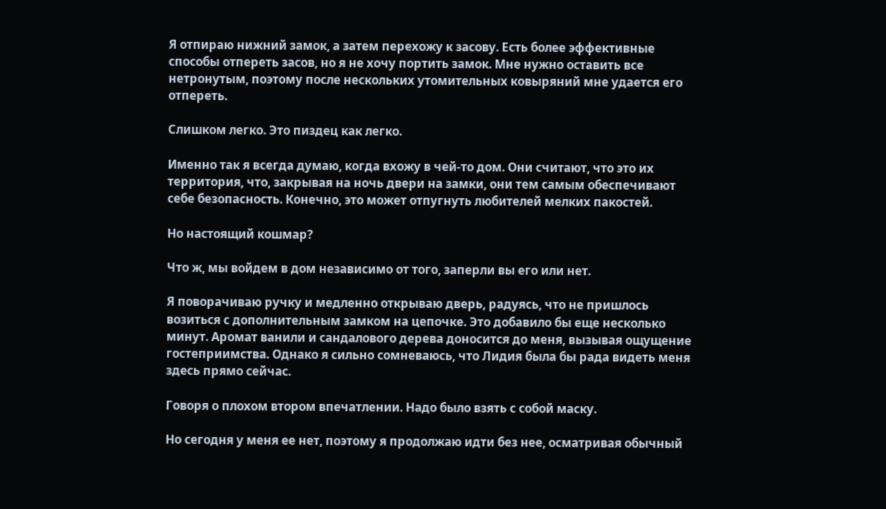Я отпираю нижний замок, а затем перехожу к засову. Есть более эффективные способы отпереть засов, но я не хочу портить замок. Мне нужно оставить все нетронутым, поэтому после нескольких утомительных ковыряний мне удается его отпереть.

Слишком легко. Это пиздец как легко.

Именно так я всегда думаю, когда вхожу в чей-то дом. Они считают, что это их территория, что, закрывая на ночь двери на замки, они тем самым обеспечивают себе безопасность. Конечно, это может отпугнуть любителей мелких пакостей.

Но настоящий кошмар?

Что ж, мы войдем в дом независимо от того, заперли вы его или нет.

Я поворачиваю ручку и медленно открываю дверь, радуясь, что не пришлось возиться с дополнительным замком на цепочке. Это добавило бы еще несколько минут. Аромат ванили и сандалового дерева доносится до меня, вызывая ощущение гостеприимства. Однако я сильно сомневаюсь, что Лидия была бы рада видеть меня здесь прямо сейчас.

Говоря о плохом втором впечатлении. Надо было взять с собой маску.

Но сегодня у меня ее нет, поэтому я продолжаю идти без нее, осматривая обычный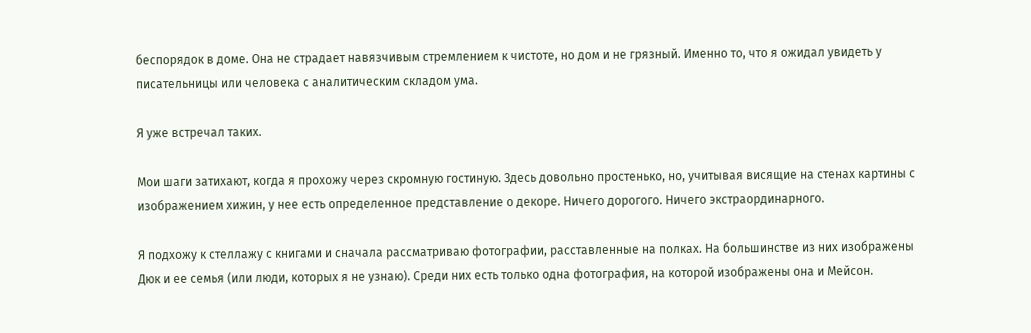беспорядок в доме. Она не страдает навязчивым стремлением к чистоте, но дом и не грязный. Именно то, что я ожидал увидеть у писательницы или человека с аналитическим складом ума.

Я уже встречал таких.

Мои шаги затихают, когда я прохожу через скромную гостиную. Здесь довольно простенько, но, учитывая висящие на стенах картины с изображением хижин, у нее есть определенное представление о декоре. Ничего дорогого. Ничего экстраординарного.

Я подхожу к стеллажу с книгами и сначала рассматриваю фотографии, расставленные на полках. На большинстве из них изображены Дюк и ее семья (или люди, которых я не узнаю). Среди них есть только одна фотография, на которой изображены она и Мейсон.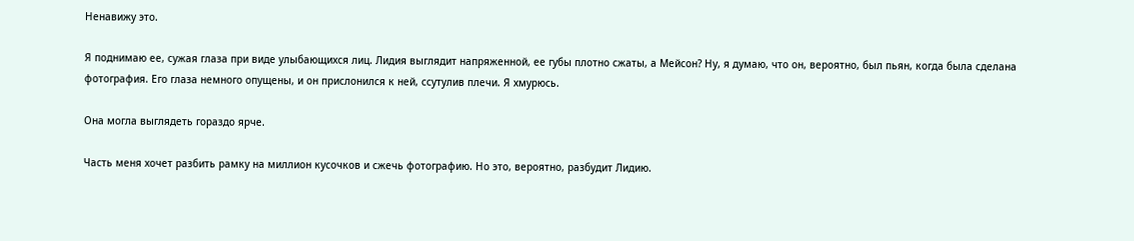Ненавижу это.

Я поднимаю ее, сужая глаза при виде улыбающихся лиц. Лидия выглядит напряженной, ее губы плотно сжаты, а Мейсон? Ну, я думаю, что он, вероятно, был пьян, когда была сделана фотография. Его глаза немного опущены, и он прислонился к ней, ссутулив плечи. Я хмурюсь.

Она могла выглядеть гораздо ярче.

Часть меня хочет разбить рамку на миллион кусочков и сжечь фотографию. Но это, вероятно, разбудит Лидию.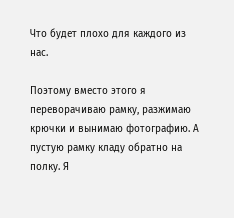Что будет плохо для каждого из нас.

Поэтому вместо этого я переворачиваю рамку, разжимаю крючки и вынимаю фотографию. А пустую рамку кладу обратно на полку. Я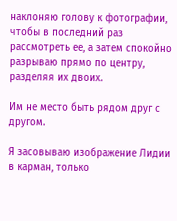наклоняю голову к фотографии, чтобы в последний раз рассмотреть ее, а затем спокойно разрываю прямо по центру, разделяя их двоих.

Им не место быть рядом друг с другом.

Я засовываю изображение Лидии в карман, только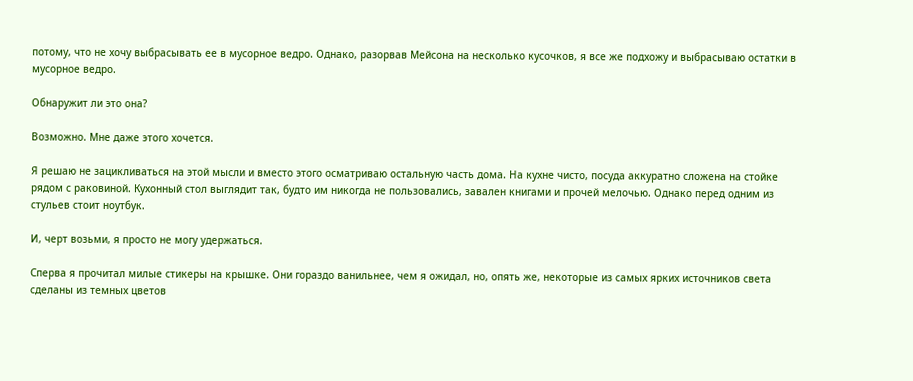потому, что не хочу выбрасывать ее в мусорное ведро. Однако, разорвав Мейсона на несколько кусочков, я все же подхожу и выбрасываю остатки в мусорное ведро.

Обнаружит ли это она?

Возможно. Мне даже этого хочется.

Я решаю не зацикливаться на этой мысли и вместо этого осматриваю остальную часть дома. На кухне чисто, посуда аккуратно сложена на стойке рядом с раковиной. Кухонный стол выглядит так, будто им никогда не пользовались, завален книгами и прочей мелочью. Однако перед одним из стульев стоит ноутбук.

И, черт возьми, я просто не могу удержаться.

Сперва я прочитал милые стикеры на крышке. Они гораздо ванильнее, чем я ожидал, но, опять же, некоторые из самых ярких источников света сделаны из темных цветов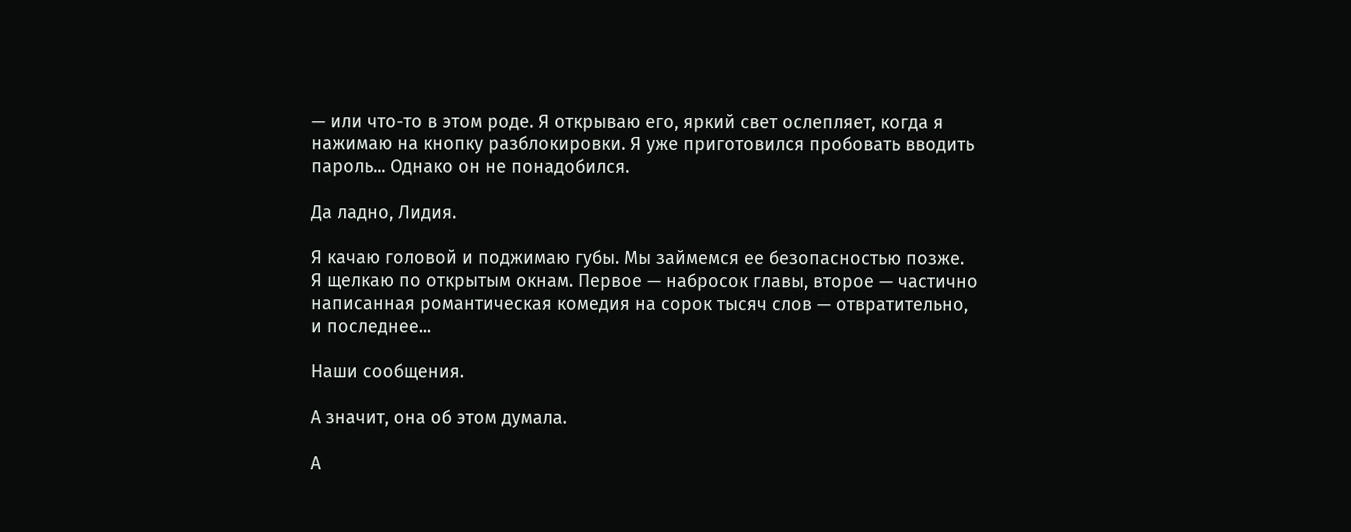— или что-то в этом роде. Я открываю его, яркий свет ослепляет, когда я нажимаю на кнопку разблокировки. Я уже приготовился пробовать вводить пароль... Однако он не понадобился.

Да ладно, Лидия.

Я качаю головой и поджимаю губы. Мы займемся ее безопасностью позже. Я щелкаю по открытым окнам. Первое — набросок главы, второе — частично написанная романтическая комедия на сорок тысяч слов — отвратительно, и последнее...

Наши сообщения.

А значит, она об этом думала.

А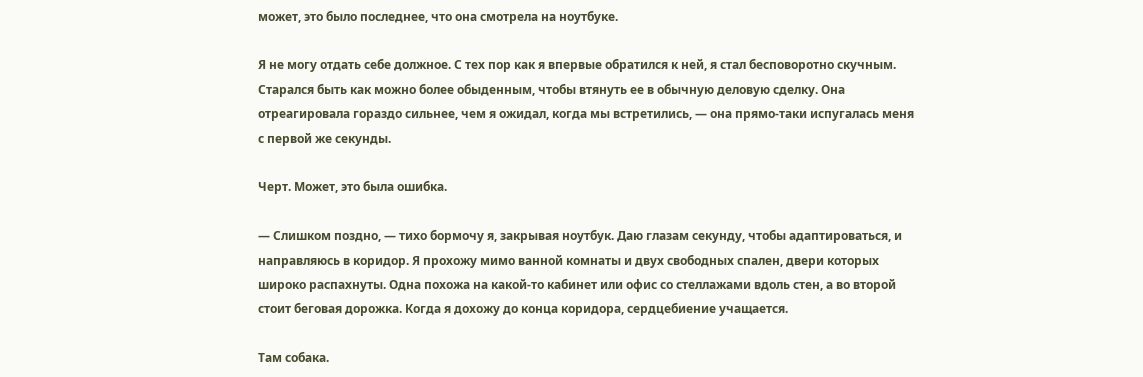может, это было последнее, что она смотрела на ноутбуке.

Я не могу отдать себе должное. С тех пор как я впервые обратился к ней, я стал бесповоротно скучным. Старался быть как можно более обыденным, чтобы втянуть ее в обычную деловую сделку. Она отреагировала гораздо сильнее, чем я ожидал, когда мы встретились, — она прямо-таки испугалась меня с первой же секунды.

Черт. Может, это была ошибка.

— Слишком поздно, — тихо бормочу я, закрывая ноутбук. Даю глазам секунду, чтобы адаптироваться, и направляюсь в коридор. Я прохожу мимо ванной комнаты и двух свободных спален, двери которых широко распахнуты. Одна похожа на какой-то кабинет или офис со стеллажами вдоль стен, а во второй стоит беговая дорожка. Когда я дохожу до конца коридора, сердцебиение учащается.

Там собака.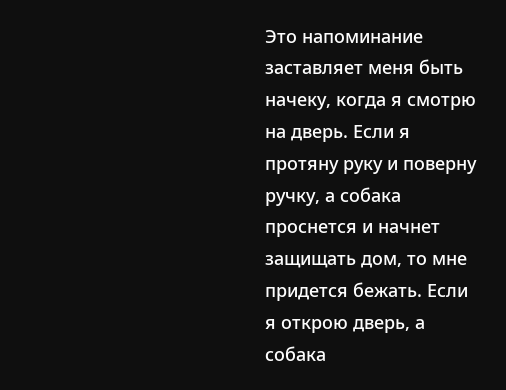Это напоминание заставляет меня быть начеку, когда я смотрю на дверь. Если я протяну руку и поверну ручку, а собака проснется и начнет защищать дом, то мне придется бежать. Если я открою дверь, а собака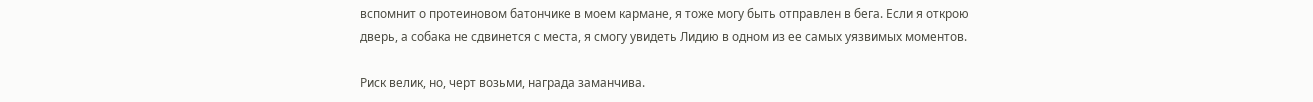вспомнит о протеиновом батончике в моем кармане, я тоже могу быть отправлен в бега. Если я открою дверь, а собака не сдвинется с места, я смогу увидеть Лидию в одном из ее самых уязвимых моментов.

Риск велик, но, черт возьми, награда заманчива.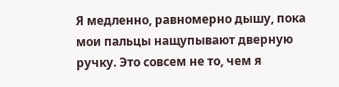Я медленно, равномерно дышу, пока мои пальцы нащупывают дверную ручку. Это совсем не то, чем я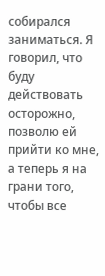собирался заниматься. Я говорил, что буду действовать осторожно, позволю ей прийти ко мне, а теперь я на грани того, чтобы все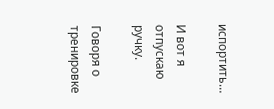испортить…

И вот я отпускаю ручку.

Говоря о тренировке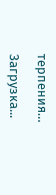терпения…

Загрузка...